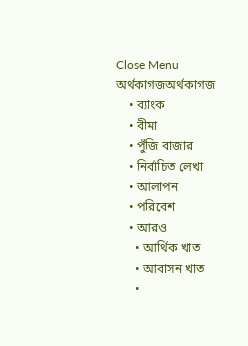Close Menu
অর্থকাগজঅর্থকাগজ
    • ব্যাংক
    • বীমা
    • পুঁজি বাজার
    • নির্বাচিত লেখা
    • আলাপন
    • পরিবেশ
    • আরও
      • আর্থিক খাত
      • আবাসন খাত
      •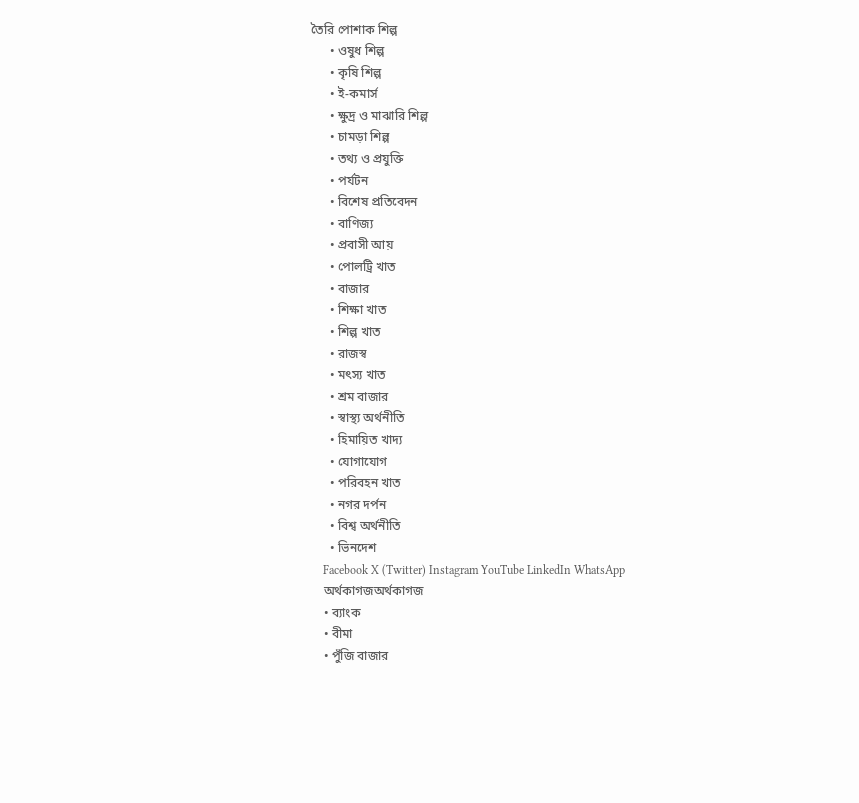তৈরি পোশাক শিল্প
      • ওষুধ শিল্প
      • কৃষি শিল্প
      • ই-কমার্স
      • ক্ষুদ্র ও মাঝারি শিল্প
      • চামড়া শিল্প
      • তথ্য ও প্রযুক্তি
      • পর্যটন
      • বিশেষ প্রতিবেদন
      • বাণিজ্য
      • প্রবাসী আয়
      • পোলট্রি খাত
      • বাজার
      • শিক্ষা খাত
      • শিল্প খাত
      • রাজস্ব
      • মৎস্য খাত
      • শ্রম বাজার
      • স্বাস্থ্য অর্থনীতি
      • হিমায়িত খাদ্য
      • যোগাযোগ
      • পরিবহন খাত
      • নগর দর্পন
      • বিশ্ব অর্থনীতি
      • ভিনদেশ
    Facebook X (Twitter) Instagram YouTube LinkedIn WhatsApp
    অর্থকাগজঅর্থকাগজ
    • ব্যাংক
    • বীমা
    • পুঁজি বাজার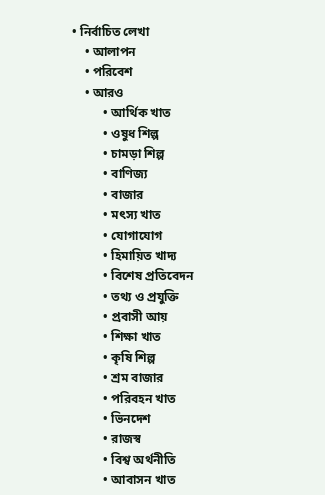• নির্বাচিত লেখা
    • আলাপন
    • পরিবেশ
    • আরও
          • আর্থিক খাত
          • ওষুধ শিল্প
          • চামড়া শিল্প
          • বাণিজ্য
          • বাজার
          • মৎস্য খাত
          • যোগাযোগ
          • হিমায়িত খাদ্য
          • বিশেষ প্রতিবেদন
          • তথ্য ও প্রযুক্তি
          • প্রবাসী আয়
          • শিক্ষা খাত
          • কৃষি শিল্প
          • শ্রম বাজার
          • পরিবহন খাত
          • ভিনদেশ
          • রাজস্ব
          • বিশ্ব অর্থনীতি
          • আবাসন খাত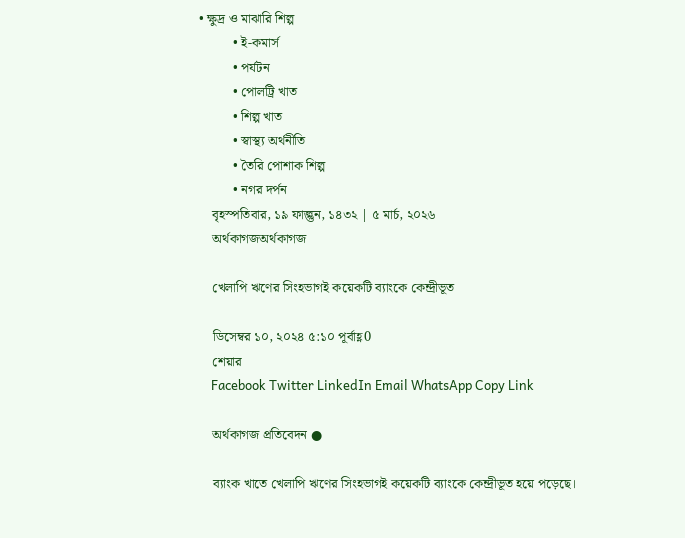• ক্ষুদ্র ও মাঝারি শিল্প
          • ই-কমার্স
          • পর্যটন
          • পোলট্রি খাত
          • শিল্প খাত
          • স্বাস্থ্য অর্থনীতি
          • তৈরি পোশাক শিল্প
          • নগর দর্পন
    বৃহস্পতিবার, ১৯ ফাল্গুন, ১৪৩২ | ৫ মার্চ, ২০২৬
    অর্থকাগজঅর্থকাগজ

    খেলাপি ঋণের সিংহভাগই কয়েকটি ব্যাংকে কেন্দ্রীভূত

    ডিসেম্বর ১০, ২০২৪ ৫:১০ পূর্বাহ্ণ0
    শেয়ার
    Facebook Twitter LinkedIn Email WhatsApp Copy Link

    অর্থকাগজ প্রতিবেদন ●

    ব্যাংক খাতে খেলাপি ঋণের সিংহভাগই কয়েকটি ব্যাংকে কেন্দ্রীভূত হয়ে পড়েছে।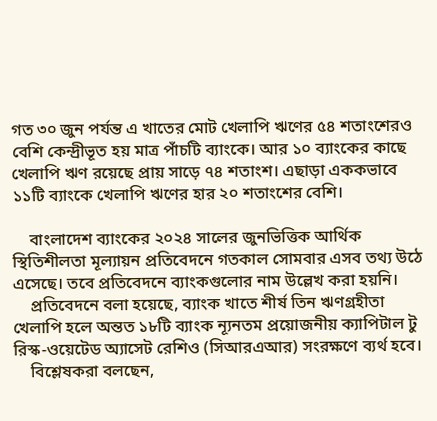গত ৩০ জুন পর্যন্ত এ খাতের মোট খেলাপি ঋণের ৫৪ শতাংশেরও বেশি কেন্দ্রীভূত হয় মাত্র পাঁচটি ব্যাংকে। আর ১০ ব্যাংকের কাছে খেলাপি ঋণ রয়েছে প্রায় সাড়ে ৭৪ শতাংশ। এছাড়া এককভাবে ১১টি ব্যাংকে খেলাপি ঋণের হার ২০ শতাংশের বেশি।

    বাংলাদেশ ব্যাংকের ২০২৪ সালের জুনভিত্তিক আর্থিক স্থিতিশীলতা মূল্যায়ন প্রতিবেদনে গতকাল সোমবার এসব তথ্য উঠে এসেছে। তবে প্রতিবেদনে ব্যাংকগুলোর নাম উল্লেখ করা হয়নি।
    প্রতিবেদনে বলা হয়েছে, ব্যাংক খাতে শীর্ষ তিন ঋণগ্রহীতা খেলাপি হলে অন্তত ১৮টি ব্যাংক ন্যূনতম প্রয়োজনীয় ক্যাপিটাল টু রিস্ক-ওয়েটেড অ্যাসেট রেশিও (সিআরএআর) সংরক্ষণে ব্যর্থ হবে।
    বিশ্লেষকরা বলছেন,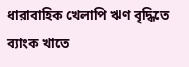ধারাবাহিক খেলাপি ঋণ বৃদ্ধিতে ব্যাংক খাতে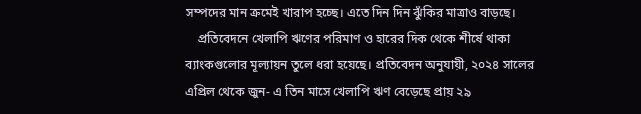সম্পদের মান ক্রমেই খারাপ হচ্ছে। এতে দিন দিন ঝুঁকির মাত্রাও বাড়ছে।
    প্রতিবেদনে খেলাপি ঋণের পরিমাণ ও হারের দিক থেকে শীর্ষে থাকা ব্যাংকগুলোর মূল্যায়ন তুলে ধরা হয়েছে। প্রতিবেদন অনুযায়ী, ২০২৪ সালের এপ্রিল থেকে জুন- এ তিন মাসে খেলাপি ঋণ বেড়েছে প্রায় ২৯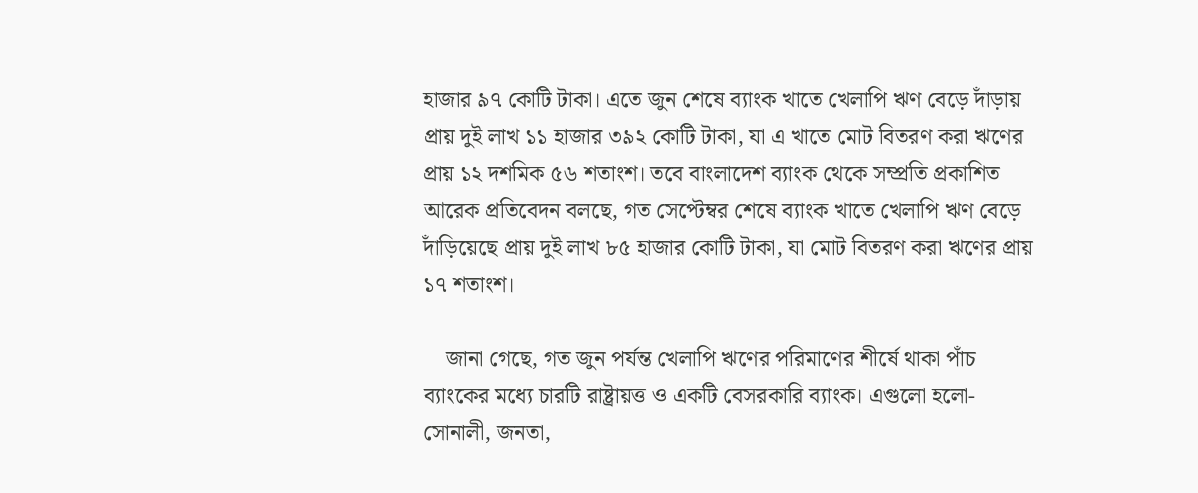হাজার ৯৭ কোটি টাকা। এতে জুন শেষে ব্যাংক খাতে খেলাপি ঋণ বেড়ে দাঁড়ায় প্রায় দুই লাখ ১১ হাজার ৩৯২ কোটি টাকা, যা এ খাতে মোট বিতরণ করা ঋণের প্রায় ১২ দশমিক ৫৬ শতাংশ। তবে বাংলাদেশ ব্যাংক থেকে সম্প্রতি প্রকাশিত আরেক প্রতিবেদন বলছে, গত সেপ্টেম্বর শেষে ব্যাংক খাতে খেলাপি ঋণ বেড়ে দাঁড়িয়েছে প্রায় দুই লাখ ৮৫ হাজার কোটি টাকা, যা মোট বিতরণ করা ঋণের প্রায় ১৭ শতাংশ।

    জানা গেছে, গত জুন পর্যন্ত খেলাপি ঋণের পরিমাণের শীর্ষে থাকা পাঁচ ব্যাংকের মধ্যে চারটি রাষ্ট্রায়ত্ত ও একটি বেসরকারি ব্যাংক। এগুলো হলো- সোনালী, জনতা,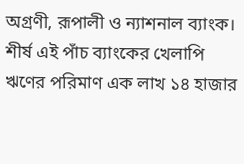অগ্রণী, রূপালী ও ন্যাশনাল ব্যাংক। শীর্ষ এই পাঁচ ব্যাংকের খেলাপি ঋণের পরিমাণ এক লাখ ১৪ হাজার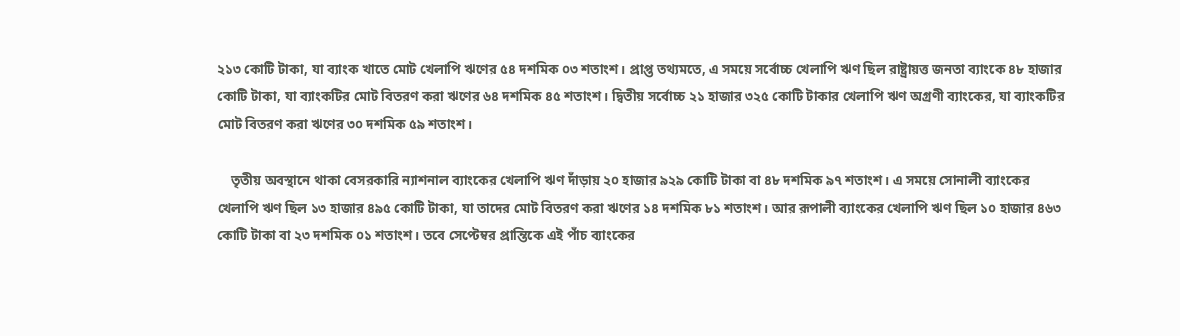২১৩ কোটি টাকা, যা ব্যাংক খাতে মোট খেলাপি ঋণের ৫৪ দশমিক ০৩ শতাংশ। প্রাপ্ত তথ্যমতে, এ সময়ে সর্বোচ্চ খেলাপি ঋণ ছিল রাষ্ট্রায়ত্ত জনতা ব্যাংকে ৪৮ হাজার কোটি টাকা, যা ব্যাংকটির মোট বিতরণ করা ঋণের ৬৪ দশমিক ৪৫ শতাংশ। দ্বিতীয় সর্বোচ্চ ২১ হাজার ৩২৫ কোটি টাকার খেলাপি ঋণ অগ্রণী ব্যাংকের, যা ব্যাংকটির মোট বিতরণ করা ঋণের ৩০ দশমিক ৫৯ শতাংশ।

    তৃতীয় অবস্থানে থাকা বেসরকারি ন্যাশনাল ব্যাংকের খেলাপি ঋণ দাঁড়ায় ২০ হাজার ৯২৯ কোটি টাকা বা ৪৮ দশমিক ৯৭ শতাংশ। এ সময়ে সোনালী ব্যাংকের খেলাপি ঋণ ছিল ১৩ হাজার ৪৯৫ কোটি টাকা, যা তাদের মোট বিতরণ করা ঋণের ১৪ দশমিক ৮১ শতাংশ। আর রূপালী ব্যাংকের খেলাপি ঋণ ছিল ১০ হাজার ৪৬৩ কোটি টাকা বা ২৩ দশমিক ০১ শতাংশ। তবে সেপ্টেম্বর প্রান্তিকে এই পাঁচ ব্যাংকের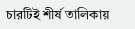চারটিই শীর্ষ তালিকায়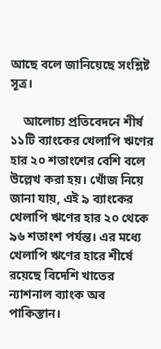আছে বলে জানিয়েছে সংশ্লিষ্ট সূত্র।

    আলোচ্য প্রতিবেদনে শীর্ষ ১১টি ব্যাংকের খেলাপি ঋণের হার ২০ শতাংশের বেশি বলে উল্লেখ করা হয়। খোঁজ নিয়ে জানা যায়, এই ৯ ব্যাংকের খেলাপি ঋণের হার ২০ থেকে ৯৬ শতাংশ পর্যন্ত। এর মধ্যে খেলাপি ঋণের হারে শীর্ষে রয়েছে বিদেশি খাতের ন্যাশনাল ব্যাংক অব পাকিস্তান।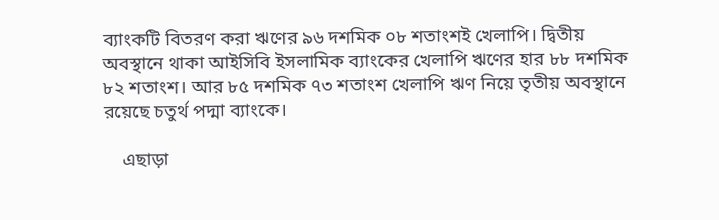ব্যাংকটি বিতরণ করা ঋণের ৯৬ দশমিক ০৮ শতাংশই খেলাপি। দ্বিতীয় অবস্থানে থাকা আইসিবি ইসলামিক ব্যাংকের খেলাপি ঋণের হার ৮৮ দশমিক ৮২ শতাংশ। আর ৮৫ দশমিক ৭৩ শতাংশ খেলাপি ঋণ নিয়ে তৃতীয় অবস্থানে রয়েছে চতুর্থ পদ্মা ব্যাংকে।

    এছাড়া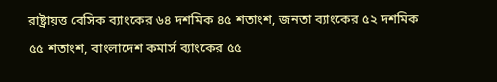রাষ্ট্রায়ত্ত বেসিক ব্যাংকের ৬৪ দশমিক ৪৫ শতাংশ, জনতা ব্যাংকের ৫২ দশমিক ৫৫ শতাংশ, বাংলাদেশ কমার্স ব্যাংকের ৫৫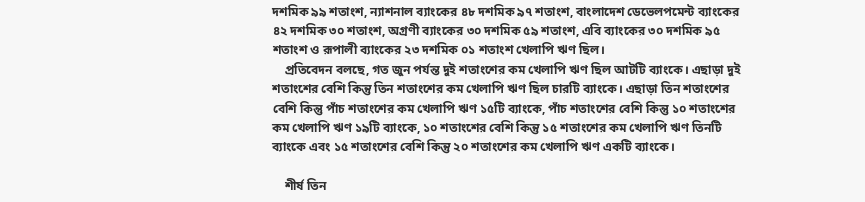দশমিক ৯৯ শতাংশ, ন্যাশনাল ব্যাংকের ৪৮ দশমিক ৯৭ শতাংশ, বাংলাদেশ ডেভেলপমেন্ট ব্যাংকের ৪২ দশমিক ৩০ শতাংশ, অগ্রণী ব্যাংকের ৩০ দশমিক ৫৯ শতাংশ, এবি ব্যাংকের ৩০ দশমিক ৯৫ শতাংশ ও রূপালী ব্যাংকের ২৩ দশমিক ০১ শতাংশ খেলাপি ঋণ ছিল।
    প্রতিবেদন বলছে, গত জুন পর্যন্ত দুই শতাংশের কম খেলাপি ঋণ ছিল আটটি ব্যাংকে। এছাড়া দুই শতাংশের বেশি কিন্তু তিন শতাংশের কম খেলাপি ঋণ ছিল চারটি ব্যাংকে। এছাড়া তিন শতাংশের বেশি কিন্তু পাঁচ শতাংশের কম খেলাপি ঋণ ১৫টি ব্যাংকে, পাঁচ শতাংশের বেশি কিন্তু ১০ শতাংশের কম খেলাপি ঋণ ১৯টি ব্যাংকে, ১০ শতাংশের বেশি কিন্তু ১৫ শতাংশের কম খেলাপি ঋণ তিনটি ব্যাংকে এবং ১৫ শতাংশের বেশি কিন্তু ২০ শতাংশের কম খেলাপি ঋণ একটি ব্যাংকে।

    শীর্ষ তিন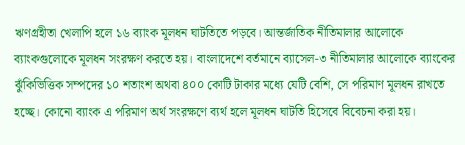ঋণগ্রহীতা খেলাপি হলে ১৬ ব্যাংক মূলধন ঘাটতিতে পড়বে। আন্তর্জাতিক নীতিমালার আলোকে ব্যাংকগুলোকে মূলধন সংরক্ষণ করতে হয়। বাংলাদেশে বর্তমানে ব্যাসেল-৩ নীতিমালার আলোকে ব্যাংকের ঝুঁকিভিত্তিক সম্পদের ১০ শতাংশ অথবা ৪০০ কোটি টাকার মধ্যে যেটি বেশি, সে পরিমাণ মূলধন রাখতে হচ্ছে। কোনো ব্যাংক এ পরিমাণ অর্থ সংরক্ষণে ব্যর্থ হলে মূলধন ঘাটতি হিসেবে বিবেচনা করা হয়।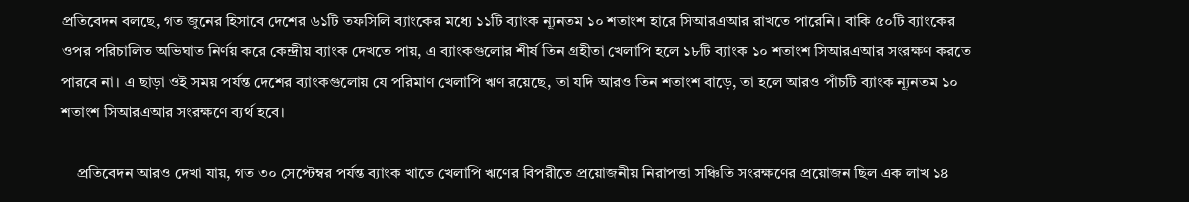প্রতিবেদন বলছে, গত জুনের হিসাবে দেশের ৬১টি তফসিলি ব্যাংকের মধ্যে ১১টি ব্যাংক ন্যূনতম ১০ শতাংশ হারে সিআরএআর রাখতে পারেনি। বাকি ৫০টি ব্যাংকের ওপর পরিচালিত অভিঘাত নির্ণয় করে কেন্দ্রীয় ব্যাংক দেখতে পায়, এ ব্যাংকগুলোর শীর্ষ তিন গ্রহীতা খেলাপি হলে ১৮টি ব্যাংক ১০ শতাংশ সিআরএআর সংরক্ষণ করতে পারবে না। এ ছাড়া ওই সময় পর্যন্ত দেশের ব্যাংকগুলোয় যে পরিমাণ খেলাপি ঋণ রয়েছে, তা যদি আরও তিন শতাংশ বাড়ে, তা হলে আরও পাঁচটি ব্যাংক ন্যূনতম ১০ শতাংশ সিআরএআর সংরক্ষণে ব্যর্থ হবে।

    প্রতিবেদন আরও দেখা যায়, গত ৩০ সেপ্টেম্বর পর্যন্ত ব্যাংক খাতে খেলাপি ঋণের বিপরীতে প্রয়োজনীয় নিরাপত্তা সঞ্চিতি সংরক্ষণের প্রয়োজন ছিল এক লাখ ১৪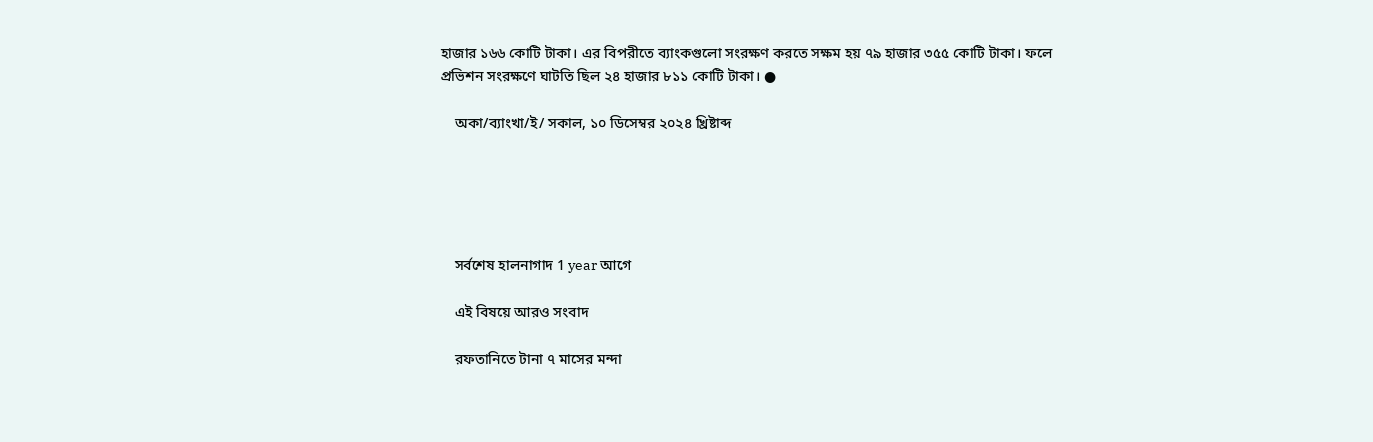হাজার ১৬৬ কোটি টাকা। এর বিপরীতে ব্যাংকগুলো সংরক্ষণ করতে সক্ষম হয় ৭৯ হাজার ৩৫৫ কোটি টাকা। ফলে প্রভিশন সংরক্ষণে ঘাটতি ছিল ২৪ হাজার ৮১১ কোটি টাকা। ●

    অকা/ব্যাংখা/ই/ সকাল, ১০ ডিসেম্বর ২০২৪ খ্রিষ্টাব্দ





    সর্বশেষ হালনাগাদ 1 year আগে

    এই বিষয়ে আরও সংবাদ

    রফতানিতে টানা ৭ মাসের মন্দা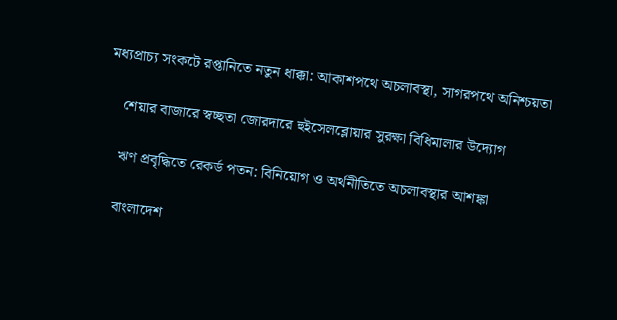মধ্যপ্রাচ্য সংকটে রপ্তানিতে নতুন ধাক্কা: আকাশপথে অচলাবস্থা, সাগরপথে অনিশ্চয়তা

    শেয়ার বাজারে স্বচ্ছতা জোরদারে হুইসেলব্লোয়ার সুরক্ষা বিধিমালার উদ্যোগ

    ঋণ প্রবৃদ্ধিতে রেকর্ড পতন: বিনিয়োগ ও অর্থনীতিতে অচলাবস্থার আশঙ্কা

    বাংলাদেশ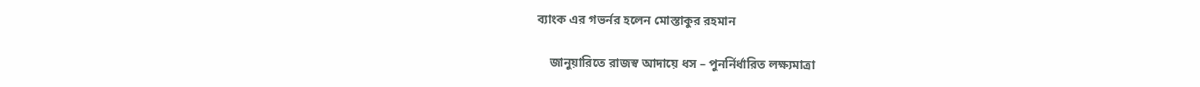ব্যাংক এর গভর্নর হলেন মোস্তাকুর রহমান

    জানুয়ারিতে রাজস্ব আদায়ে ধস – পুনর্নির্ধারিত লক্ষ্যমাত্রা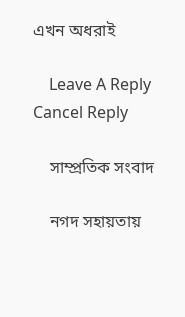এখন অধরাই

    Leave A Reply Cancel Reply

    সাম্প্রতিক সংবাদ

    নগদ সহায়তায়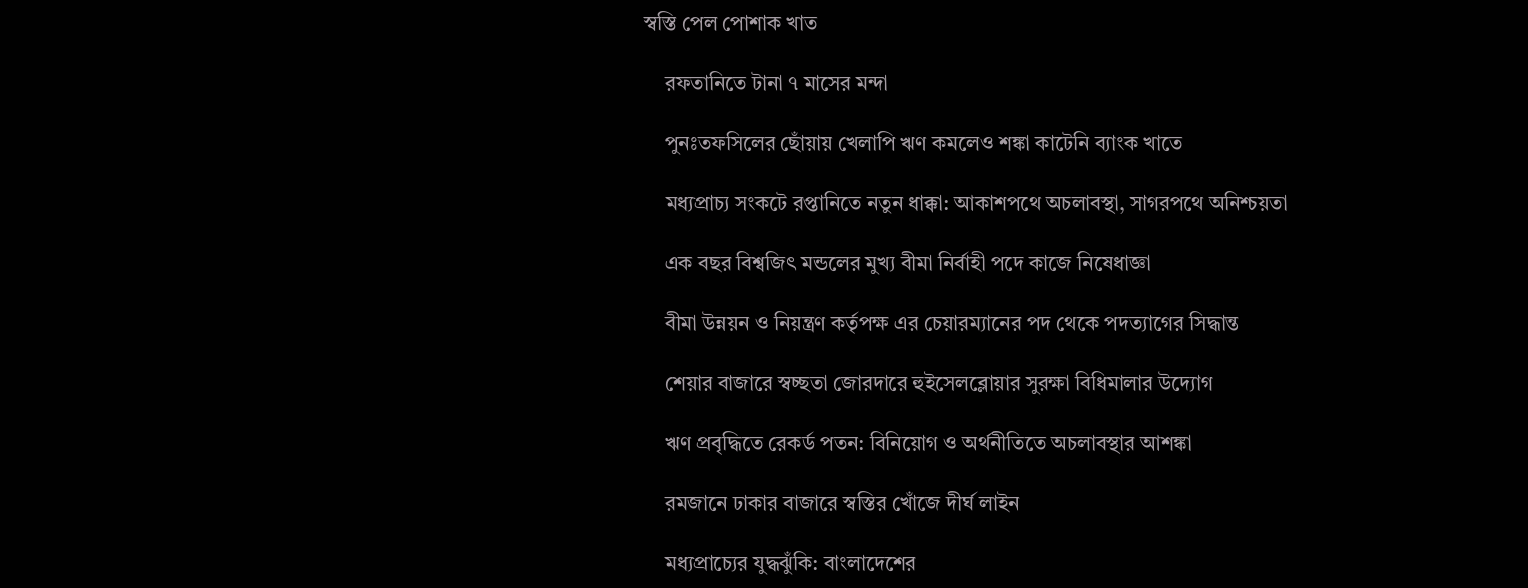স্বস্তি পেল পোশাক খাত

    রফতানিতে টানা ৭ মাসের মন্দা

    পুনঃতফসিলের ছোঁয়ায় খেলাপি ঋণ কমলেও শঙ্কা কাটেনি ব্যাংক খাতে

    মধ্যপ্রাচ্য সংকটে রপ্তানিতে নতুন ধাক্কা: আকাশপথে অচলাবস্থা, সাগরপথে অনিশ্চয়তা

    এক বছর বিশ্বজিৎ মন্ডলের মুখ্য বীমা নির্বাহী পদে কাজে নিষেধাজ্ঞা

    বীমা উন্নয়ন ও নিয়ন্ত্রণ কর্তৃপক্ষ এর চেয়ারম্যানের পদ থেকে পদত্যাগের সিদ্ধান্ত

    শেয়ার বাজারে স্বচ্ছতা জোরদারে হুইসেলব্লোয়ার সুরক্ষা বিধিমালার উদ্যোগ

    ঋণ প্রবৃদ্ধিতে রেকর্ড পতন: বিনিয়োগ ও অর্থনীতিতে অচলাবস্থার আশঙ্কা

    রমজানে ঢাকার বাজারে স্বস্তির খোঁজে দীর্ঘ লাইন

    মধ্যপ্রাচ্যের যুদ্ধঝুঁকি: বাংলাদেশের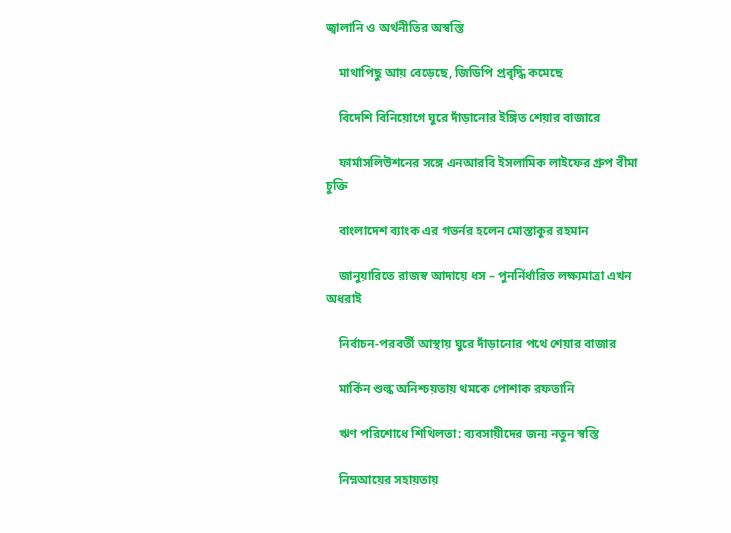জ্বালানি ও অর্থনীতির অস্বস্তি

    মাথাপিছু আয় বেড়েছে, জিডিপি প্রবৃদ্ধি কমেছে

    বিদেশি বিনিয়োগে ঘুরে দাঁড়ানোর ইঙ্গিত শেয়ার বাজারে

    ফার্মাসলিউশনের সঙ্গে এনআরবি ইসলামিক লাইফের গ্রুপ বীমা চুক্তি

    বাংলাদেশ ব্যাংক এর গভর্নর হলেন মোস্তাকুর রহমান

    জানুয়ারিতে রাজস্ব আদায়ে ধস – পুনর্নির্ধারিত লক্ষ্যমাত্রা এখন অধরাই

    নির্বাচন-পরবর্তী আস্থায় ঘুরে দাঁড়ানোর পথে শেয়ার বাজার

    মার্কিন শুল্ক অনিশ্চয়তায় থমকে পোশাক রফতানি

    ঋণ পরিশোধে শিথিলতা: ব্যবসায়ীদের জন্য নতুন স্বস্তি

    নিম্নআয়ের সহায়তায়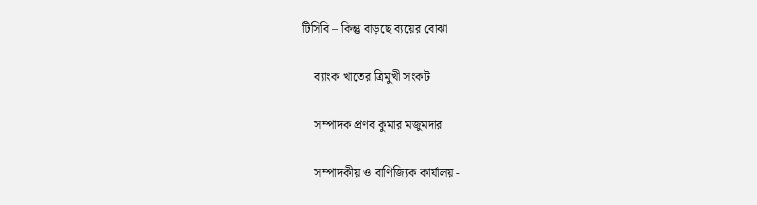টিসিবি – কিন্তু বাড়ছে ব্যয়ের বোঝা

    ব্যাংক খাতের ত্রিমুখী সংকট

    সম্পাদক প্রণব কুমার মজুমদার

    সম্পাদকীয় ও বাণিজ্যিক কার্যালয় -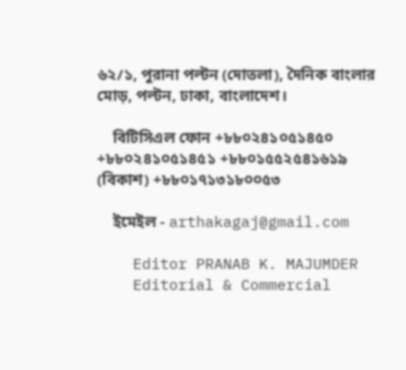৬২/১, পুরানা পল্টন (দোতলা), দৈনিক বাংলার মোড়, পল্টন, ঢাকা, বাংলাদেশ।

    বিটিসিএল ফোন +৮৮০২৪১০৫১৪৫০ +৮৮০২৪১০৫১৪৫১ +৮৮০১৫৫২৫৪১৬১৯ (বিকাশ) +৮৮০১৭১৩১৮০০৫৩

    ইমেইল - arthakagaj@gmail.com

    Editor PRANAB K. MAJUMDER
    Editorial & Commercial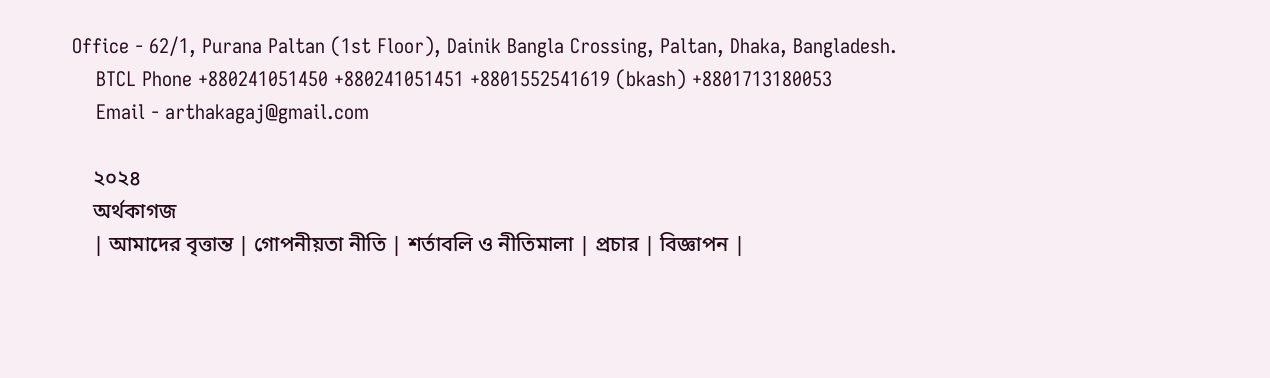Office - 62/1, Purana Paltan (1st Floor), Dainik Bangla Crossing, Paltan, Dhaka, Bangladesh.
    BTCL Phone +880241051450 +880241051451 +8801552541619 (bkash) +8801713180053
    Email - arthakagaj@gmail.com

    ২০২৪
    অর্থকাগজ
    | আমাদের বৃত্তান্ত | গোপনীয়তা নীতি | শর্তাবলি ও নীতিমালা | প্রচার | বিজ্ঞাপন |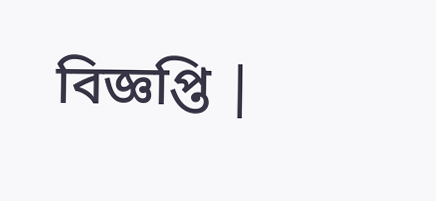বিজ্ঞপ্তি |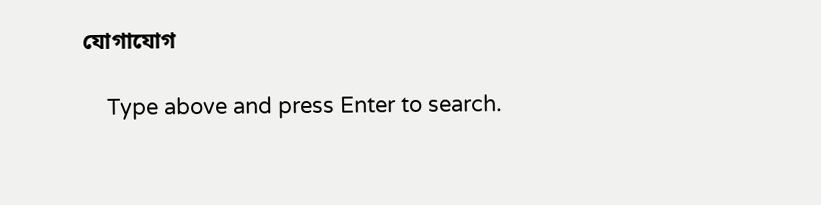যোগাযোগ

    Type above and press Enter to search.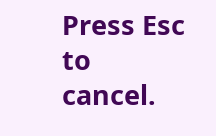Press Esc to cancel.